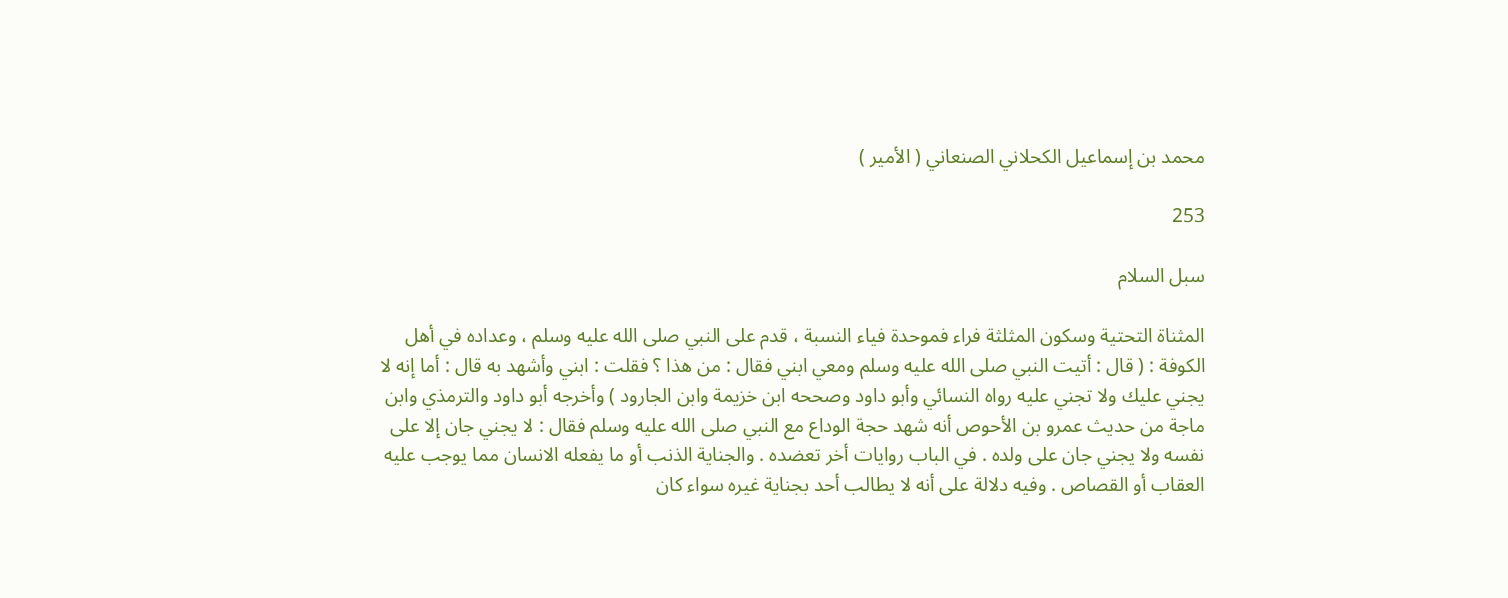محمد بن إسماعيل الكحلاني الصنعاني ( الأمير )

253

سبل السلام

المثناة التحتية وسكون المثلثة فراء فموحدة فياء النسبة ، قدم على النبي صلى الله عليه وسلم ، وعداده في أهل الكوفة : ( قال : أتيت النبي صلى الله عليه وسلم ومعي ابني فقال : من هذا ؟ فقلت : ابني وأشهد به قال : أما إنه لا يجني عليك ولا تجني عليه رواه النسائي وأبو داود وصححه ابن خزيمة وابن الجارود ) وأخرجه أبو داود والترمذي وابن ماجة من حديث عمرو بن الأحوص أنه شهد حجة الوداع مع النبي صلى الله عليه وسلم فقال : لا يجني جان إلا على نفسه ولا يجني جان على ولده . في الباب روايات أخر تعضده . والجناية الذنب أو ما يفعله الانسان مما يوجب عليه العقاب أو القصاص . وفيه دلالة على أنه لا يطالب أحد بجناية غيره سواء كان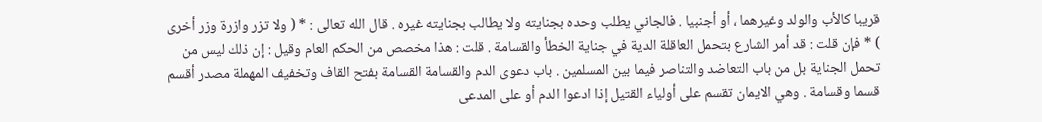قريبا كالأب والولد وغيرهما ، أو أجنبيا . فالجاني يطلب وحده بجنايته ولا يطالب بجنايته غيره . قال الله تعالى : * ( ولا تزر وازرة وزر أخرى ) * فإن قلت : قد أمر الشارع بتحمل العاقلة الدية في جناية الخطأ والقسامة . قلت : هذا مخصص من الحكم العام وقيل : إن ذلك ليس من تحمل الجناية بل من باب التعاضد والتناصر فيما بين المسلمين . باب دعوى الدم والقسامة القسامة بفتح القاف وتخفيف المهملة مصدر أقسم قسما وقسامة . وهي الايمان تقسم على أولياء القتيل إذا ادعوا الدم أو على المدعى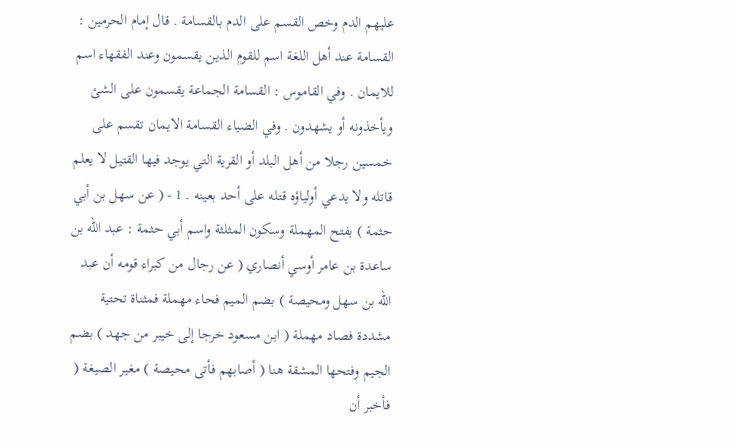عليهم الدم وخص القسم على الدم بالقسامة . قال إمام الحرمين : القسامة عند أهل اللغة اسم للقوم الذين يقسمون وعند الفقهاء اسم للايمان . وفي القاموس : القسامة الجماعة يقسمون على الشئ ويأخذونه أو يشهدون . وفي الضياء القسامة الايمان تقسم على خمسين رجلا من أهل البلد أو القرية التي يوجد فيها القتيل لا يعلم قاتله ولا يدعي أولياؤه قتله على أحد بعينه . 1 - ( عن سهل بن أبي حثمة ) بفتح المهملة وسكون المثلثة واسم أبي حثمة : عبد الله بن ساعدة بن عامر أوسي أنصاري ( عن رجال من كبراء قومه أن عبد الله بن سهل ومحيصة ) بضم الميم فحاء مهملة فمثناة تحتية مشددة فصاد مهملة ( ابن مسعود خرجا إلى خيبر من جهد ) بضم الجيم وفتحها المشقة هنا ( أصابهم فأتى محيصة ) مغير الصيغة ( فأخبر أن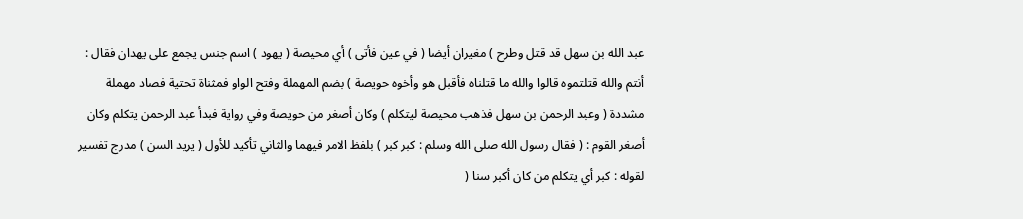عبد الله بن سهل قد قتل وطرح ) مغيران أيضا ( في عين فأتى ) أي محيصة ( يهود ) اسم جنس يجمع على يهدان فقال : أنتم والله قتلتموه قالوا والله ما قتلناه فأقبل هو وأخوه حويصة ) بضم المهملة وفتح الواو فمثناة تحتية فصاد مهملة مشددة ( وعبد الرحمن بن سهل فذهب محيصة ليتكلم ) وكان أصغر من حويصة وفي رواية فبدأ عبد الرحمن يتكلم وكان أصغر القوم : ( فقال رسول الله صلى الله وسلم : كبر كبر ) بلفظ الامر فيهما والثاني تأكيد للأول ( يريد السن ) مدرج تفسير لقوله : كبر أي يتكلم من كان أكبر سنا (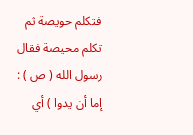فتكلم حويصة ثم تكلم محيصة فقال رسول الله ( ص ) : إما أن يدوا ) أي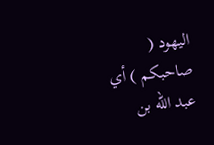اليهود ( صاحبكم ) أي عبد الله بن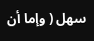سهل ( وإما أن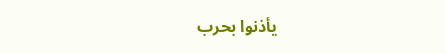يأذنوا بحرب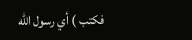فكتب ) أي رسول الله